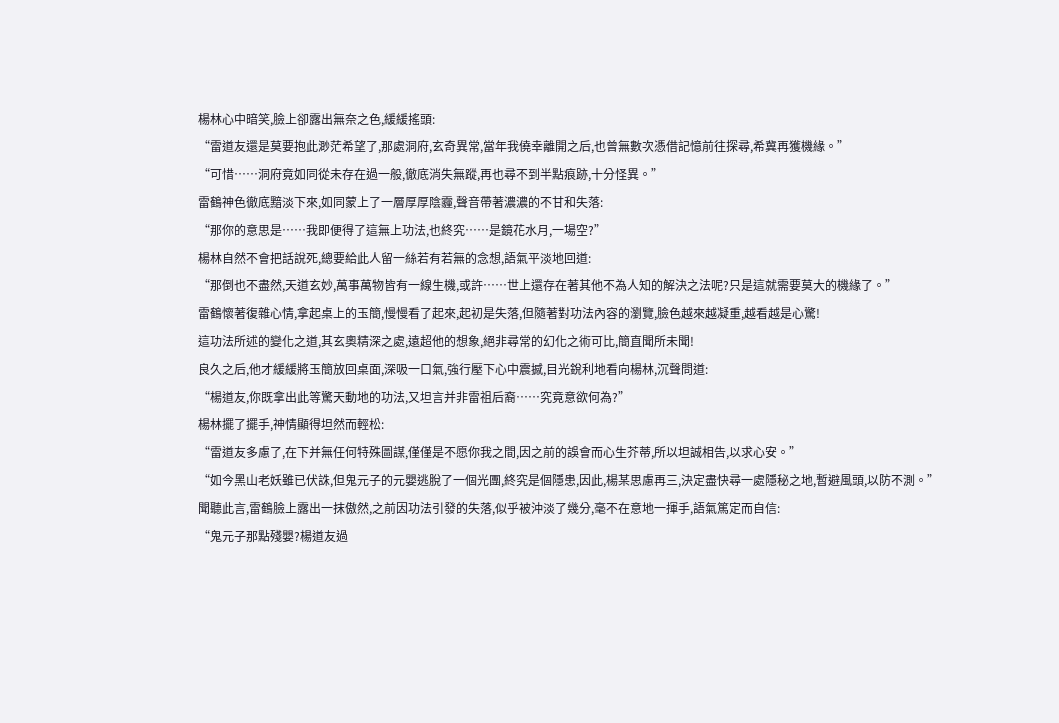楊林心中暗笑,臉上卻露出無奈之色,緩緩搖頭:
“雷道友還是莫要抱此渺茫希望了,那處洞府,玄奇異常,當年我僥幸離開之后,也曾無數次憑借記憶前往探尋,希冀再獲機緣。”
“可惜……洞府竟如同從未存在過一般,徹底消失無蹤,再也尋不到半點痕跡,十分怪異。”
雷鶴神色徹底黯淡下來,如同蒙上了一層厚厚陰霾,聲音帶著濃濃的不甘和失落:
“那你的意思是……我即便得了這無上功法,也終究……是鏡花水月,一場空?”
楊林自然不會把話說死,總要給此人留一絲若有若無的念想,語氣平淡地回道:
“那倒也不盡然,天道玄妙,萬事萬物皆有一線生機,或許……世上還存在著其他不為人知的解決之法呢?只是這就需要莫大的機緣了。”
雷鶴懷著復雜心情,拿起桌上的玉簡,慢慢看了起來,起初是失落,但隨著對功法內容的瀏覽,臉色越來越凝重,越看越是心驚!
這功法所述的變化之道,其玄奧精深之處,遠超他的想象,絕非尋常的幻化之術可比,簡直聞所未聞!
良久之后,他才緩緩將玉簡放回桌面,深吸一口氣,強行壓下心中震撼,目光銳利地看向楊林,沉聲問道:
“楊道友,你既拿出此等驚天動地的功法,又坦言并非雷祖后裔……究竟意欲何為?”
楊林擺了擺手,神情顯得坦然而輕松:
“雷道友多慮了,在下并無任何特殊圖謀,僅僅是不愿你我之間,因之前的誤會而心生芥蒂,所以坦誠相告,以求心安。”
“如今黑山老妖雖已伏誅,但鬼元子的元嬰逃脫了一個光團,終究是個隱患,因此,楊某思慮再三,決定盡快尋一處隱秘之地,暫避風頭,以防不測。”
聞聽此言,雷鶴臉上露出一抹傲然,之前因功法引發的失落,似乎被沖淡了幾分,毫不在意地一揮手,語氣篤定而自信:
“鬼元子那點殘嬰?楊道友過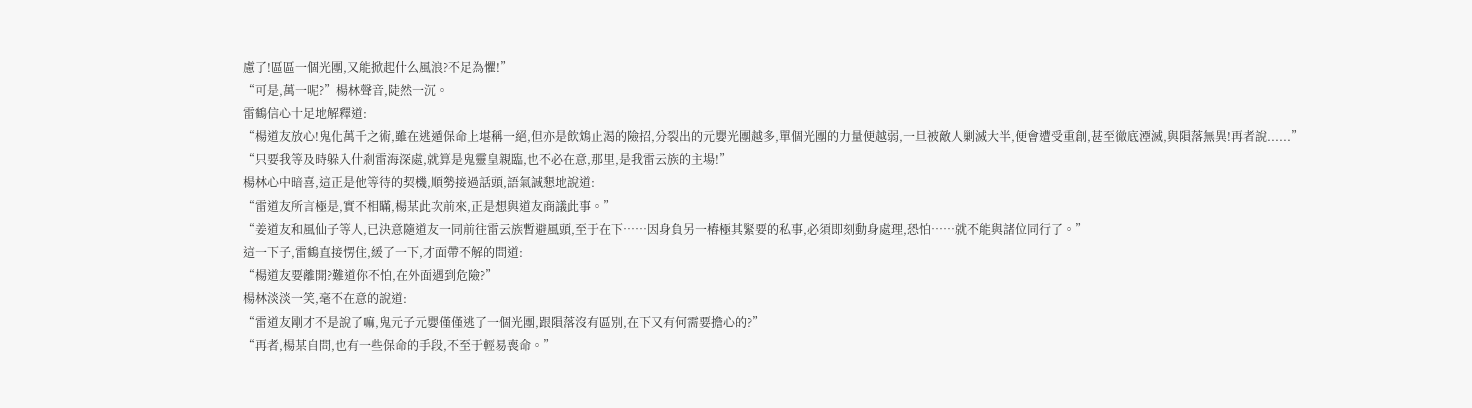慮了!區區一個光團,又能掀起什么風浪?不足為懼!”
“可是,萬一呢?”楊林聲音,陡然一沉。
雷鶴信心十足地解釋道:
“楊道友放心!鬼化萬千之術,雖在逃遁保命上堪稱一絕,但亦是飲鴆止渴的險招,分裂出的元嬰光團越多,單個光團的力量便越弱,一旦被敵人剿滅大半,便會遭受重創,甚至徹底湮滅,與隕落無異!再者說......”
“只要我等及時躲入什剎雷海深處,就算是鬼靈皇親臨,也不必在意,那里,是我雷云族的主場!”
楊林心中暗喜,這正是他等待的契機,順勢接過話頭,語氣誠懇地說道:
“雷道友所言極是,實不相瞞,楊某此次前來,正是想與道友商議此事。”
“姜道友和風仙子等人,已決意隨道友一同前往雷云族暫避風頭,至于在下……因身負另一樁極其緊要的私事,必須即刻動身處理,恐怕……就不能與諸位同行了。”
這一下子,雷鶴直接愣住,緩了一下,才面帶不解的問道:
“楊道友要離開?難道你不怕,在外面遇到危險?”
楊林淡淡一笑,毫不在意的說道:
“雷道友剛才不是說了嘛,鬼元子元嬰僅僅逃了一個光團,跟隕落沒有區別,在下又有何需要擔心的?”
“再者,楊某自問,也有一些保命的手段,不至于輕易喪命。”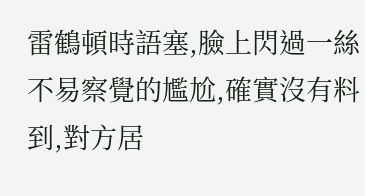雷鶴頓時語塞,臉上閃過一絲不易察覺的尷尬,確實沒有料到,對方居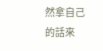然拿自己的話來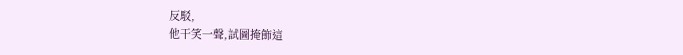反駁,
他干笑一聲,試圖掩飾這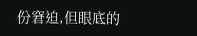份窘迫,但眼底的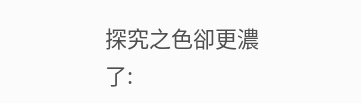探究之色卻更濃了: